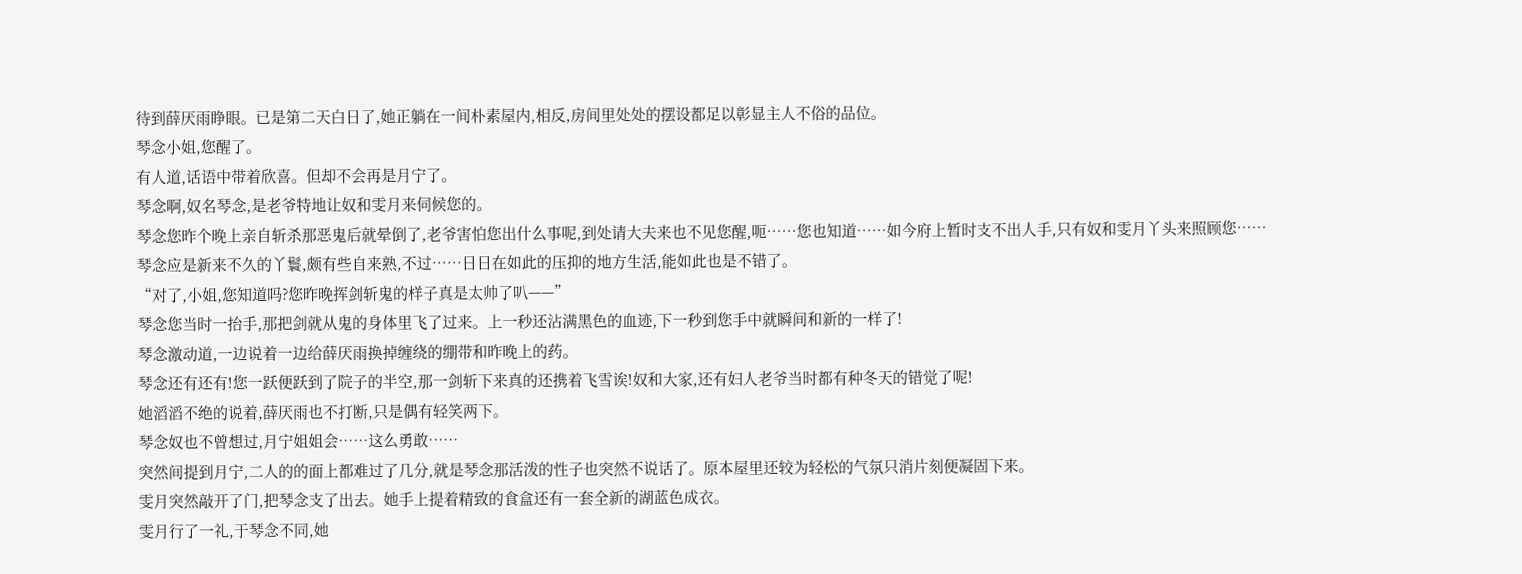待到薛厌雨睁眼。已是第二天白日了,她正躺在一间朴素屋内,相反,房间里处处的摆设都足以彰显主人不俗的品位。
琴念小姐,您醒了。
有人道,话语中带着欣喜。但却不会再是月宁了。
琴念啊,奴名琴念,是老爷特地让奴和雯月来伺候您的。
琴念您昨个晚上亲自斩杀那恶鬼后就晕倒了,老爷害怕您出什么事呢,到处请大夫来也不见您醒,呃……您也知道……如今府上暂时支不出人手,只有奴和雯月丫头来照顾您……
琴念应是新来不久的丫鬟,颇有些自来熟,不过……日日在如此的压抑的地方生活,能如此也是不错了。
“对了,小姐,您知道吗?您昨晚挥剑斩鬼的样子真是太帅了叭——”
琴念您当时一抬手,那把剑就从鬼的身体里飞了过来。上一秒还沾满黑色的血迹,下一秒到您手中就瞬间和新的一样了!
琴念激动道,一边说着一边给薛厌雨换掉缠绕的绷带和昨晚上的药。
琴念还有还有!您一跃便跃到了院子的半空,那一剑斩下来真的还携着飞雪诶!奴和大家,还有妇人老爷当时都有种冬天的错觉了呢!
她滔滔不绝的说着,薛厌雨也不打断,只是偶有轻笑两下。
琴念奴也不曾想过,月宁姐姐会……这么勇敢……
突然间提到月宁,二人的的面上都难过了几分,就是琴念那活泼的性子也突然不说话了。原本屋里还较为轻松的气氛只消片刻便凝固下来。
雯月突然敲开了门,把琴念支了出去。她手上提着精致的食盒还有一套全新的湖蓝色成衣。
雯月行了一礼,于琴念不同,她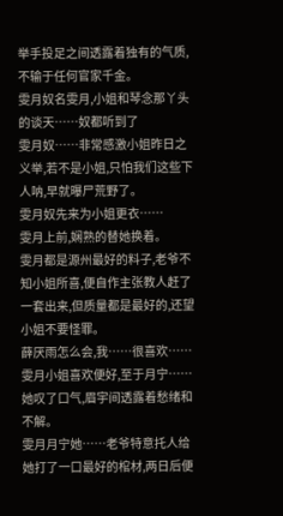举手投足之间透露着独有的气质,不输于任何官家千金。
雯月奴名雯月,小姐和琴念那丫头的谈天……奴都听到了
雯月奴……非常感激小姐昨日之义举,若不是小姐,只怕我们这些下人呐,早就曝尸荒野了。
雯月奴先来为小姐更衣……
雯月上前,娴熟的替她换着。
雯月都是源州最好的料子,老爷不知小姐所喜,便自作主张教人赶了一套出来,但质量都是最好的,还望小姐不要怪罪。
薛厌雨怎么会,我……很喜欢……
雯月小姐喜欢便好,至于月宁……
她叹了口气,眉宇间透露着愁绪和不解。
雯月月宁她……老爷特意托人给她打了一口最好的棺材,两日后便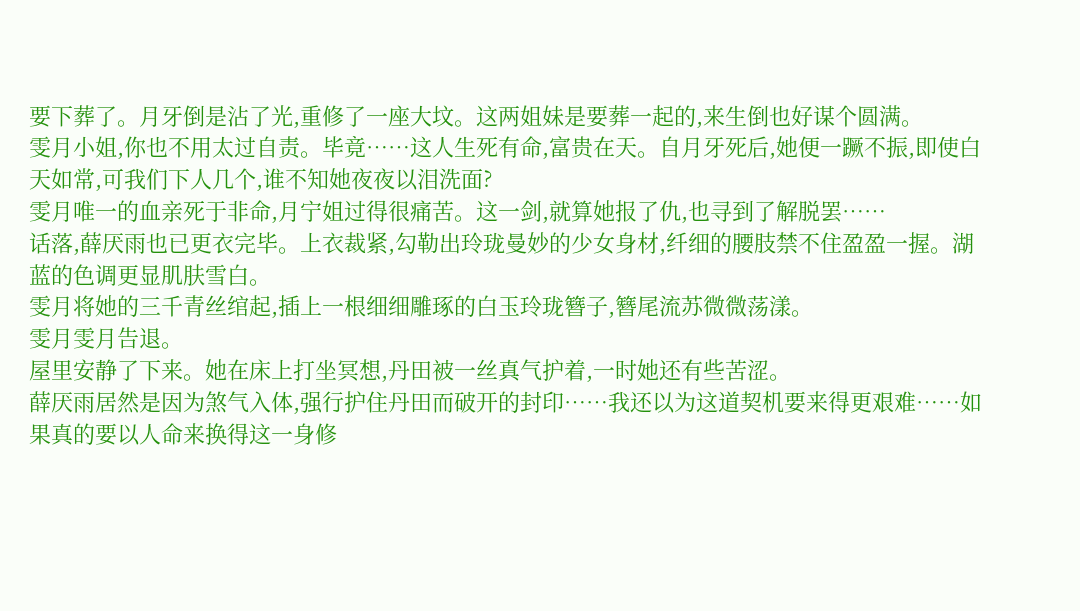要下葬了。月牙倒是沾了光,重修了一座大坟。这两姐妹是要葬一起的,来生倒也好谋个圆满。
雯月小姐,你也不用太过自责。毕竟……这人生死有命,富贵在天。自月牙死后,她便一蹶不振,即使白天如常,可我们下人几个,谁不知她夜夜以泪洗面?
雯月唯一的血亲死于非命,月宁姐过得很痛苦。这一剑,就算她报了仇,也寻到了解脱罢……
话落,薛厌雨也已更衣完毕。上衣裁紧,勾勒出玲珑曼妙的少女身材,纤细的腰肢禁不住盈盈一握。湖蓝的色调更显肌肤雪白。
雯月将她的三千青丝绾起,插上一根细细雕琢的白玉玲珑簪子,簪尾流苏微微荡漾。
雯月雯月告退。
屋里安静了下来。她在床上打坐冥想,丹田被一丝真气护着,一时她还有些苦涩。
薛厌雨居然是因为煞气入体,强行护住丹田而破开的封印……我还以为这道契机要来得更艰难……如果真的要以人命来换得这一身修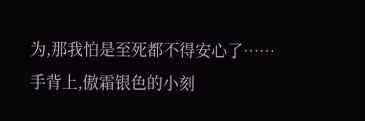为,那我怕是至死都不得安心了……
手背上,傲霜银色的小刻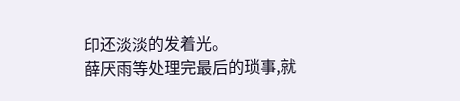印还淡淡的发着光。
薛厌雨等处理完最后的琐事,就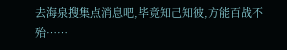去海泉搜集点消息吧,毕竟知己知彼,方能百战不殆……